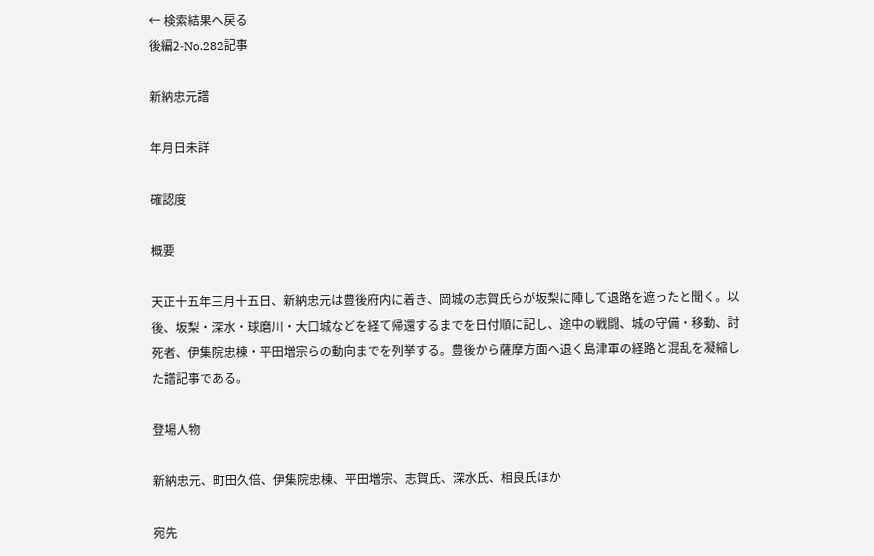← 検索結果へ戻る
後編2-No.282記事

新納忠元譜

年月日未詳

確認度

概要

天正十五年三月十五日、新納忠元は豊後府内に着き、岡城の志賀氏らが坂梨に陣して退路を遮ったと聞く。以後、坂梨・深水・球磨川・大口城などを経て帰還するまでを日付順に記し、途中の戦闘、城の守備・移動、討死者、伊集院忠棟・平田増宗らの動向までを列挙する。豊後から薩摩方面へ退く島津軍の経路と混乱を凝縮した譜記事である。

登場人物

新納忠元、町田久倍、伊集院忠棟、平田増宗、志賀氏、深水氏、相良氏ほか

宛先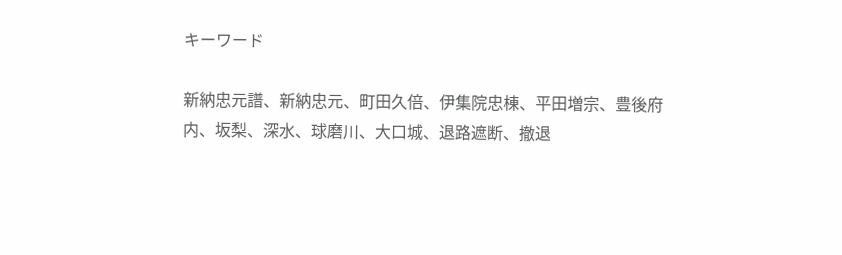キーワード

新納忠元譜、新納忠元、町田久倍、伊集院忠棟、平田増宗、豊後府内、坂梨、深水、球磨川、大口城、退路遮断、撤退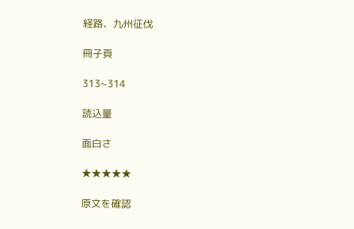経路、九州征伐

冊子頁

313~314

読込量

面白さ

★★★★★

原文を確認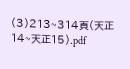(3)213~314頁(天正14~天正15).pdf